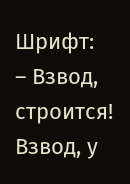Шрифт:
– Взвод, строится! Взвод, у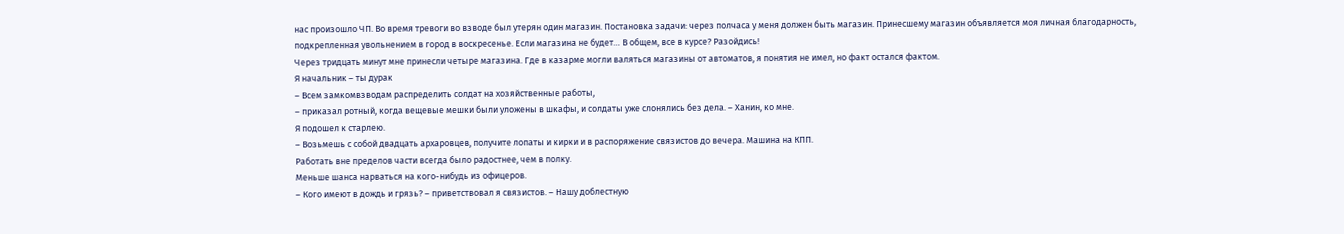нас произошло ЧП. Во время тревоги во взводе был утерян один магазин. Постановка задачи: через полчаса у меня должен быть магазин. Принесшему магазин объявляется моя личная благодарность, подкрепленная увольнением в город в воскресенье. Если магазина не будет… В общем, все в курсе? Разойдись!
Через тридцать минут мне принесли четыре магазина. Где в казарме могли валяться магазины от автоматов, я понятия не имел, но факт остался фактом.
Я начальник – ты дурак
– Всем замкомвзводам распределить солдат на хозяйственные работы,
– приказал ротный, когда вещевые мешки были уложены в шкафы, и солдаты уже слонялись без дела. – Ханин, ко мне.
Я подошел к старлею.
– Возьмешь с собой двадцать архаровцев, получите лопаты и кирки и в распоряжение связистов до вечера. Машина на КПП.
Работать вне пределов части всегда было радостнее, чем в полку.
Меньше шанса нарваться на кого-нибудь из офицеров.
– Кого имеют в дождь и грязь? – приветствовал я связистов. – Нашу доблестную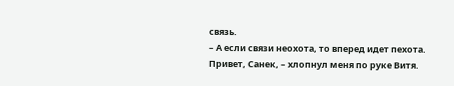связь.
– А если связи неохота, то вперед идет пехота. Привет, Санек, – хлопнул меня по руке Витя.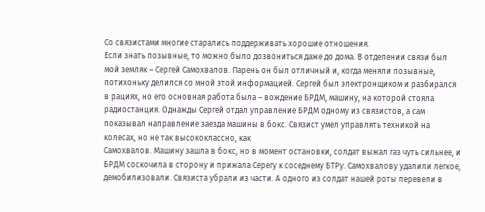Со связистами многие старались поддерживать хорошие отношения.
Если знать позывные, то можно было дозвониться даже до дома. В отделении связи был мой земляк – Сергей Самохвалов. Парень он был отличный и, когда меняли позывные, потихоньку делился со мной этой информацией. Сергей был электронщиком и разбирался в рациях, но его основная работа была – вождение БРДМ, машину, на которой стояла радиостанция. Однажды Сергей отдал управление БРДМ одному из связистов, а сам показывал направление заезда машины в бокс. Связист умел управлять техникой на колесах, но не так высококлассно, как
Самохвалов. Машину зашла в бокс, но в момент остановки, солдат выжал газ чуть сильнее, и БРДМ соскочила в сторону и прижала Серегу к соседнему БТРу. Самохвалову удалили легкое, демобилизовали. Связиста убрали из части. А одного из солдат нашей роты перевели в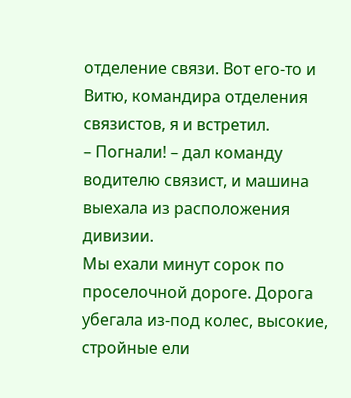отделение связи. Вот его-то и Витю, командира отделения связистов, я и встретил.
– Погнали! – дал команду водителю связист, и машина выехала из расположения дивизии.
Мы ехали минут сорок по проселочной дороге. Дорога убегала из-под колес, высокие, стройные ели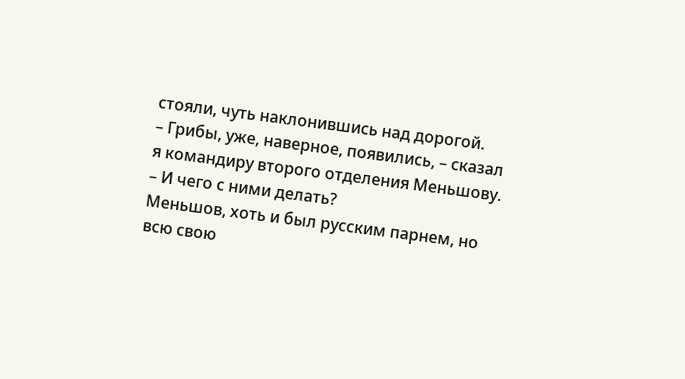стояли, чуть наклонившись над дорогой.
– Грибы, уже, наверное, появились, – сказал я командиру второго отделения Меньшову.
– И чего с ними делать?
Меньшов, хоть и был русским парнем, но всю свою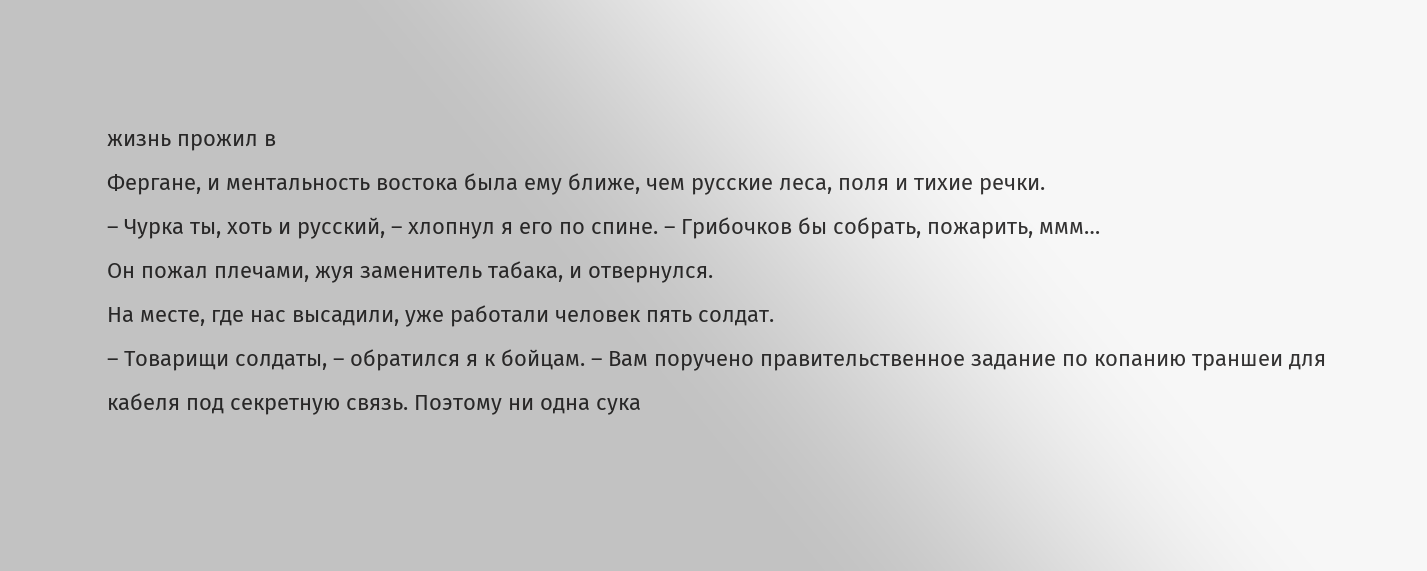жизнь прожил в
Фергане, и ментальность востока была ему ближе, чем русские леса, поля и тихие речки.
– Чурка ты, хоть и русский, – хлопнул я его по спине. – Грибочков бы собрать, пожарить, ммм…
Он пожал плечами, жуя заменитель табака, и отвернулся.
На месте, где нас высадили, уже работали человек пять солдат.
– Товарищи солдаты, – обратился я к бойцам. – Вам поручено правительственное задание по копанию траншеи для кабеля под секретную связь. Поэтому ни одна сука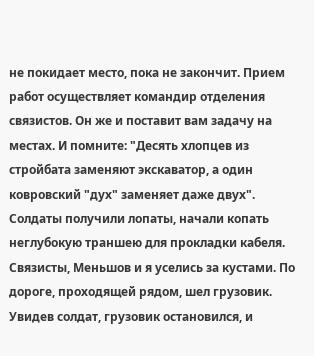не покидает место, пока не закончит. Прием работ осуществляет командир отделения связистов. Он же и поставит вам задачу на местах. И помните: "Десять хлопцев из стройбата заменяют экскаватор, а один ковровский "дух" заменяет даже двух".
Солдаты получили лопаты, начали копать неглубокую траншею для прокладки кабеля. Связисты, Меньшов и я уселись за кустами. По дороге, проходящей рядом, шел грузовик. Увидев солдат, грузовик остановился, и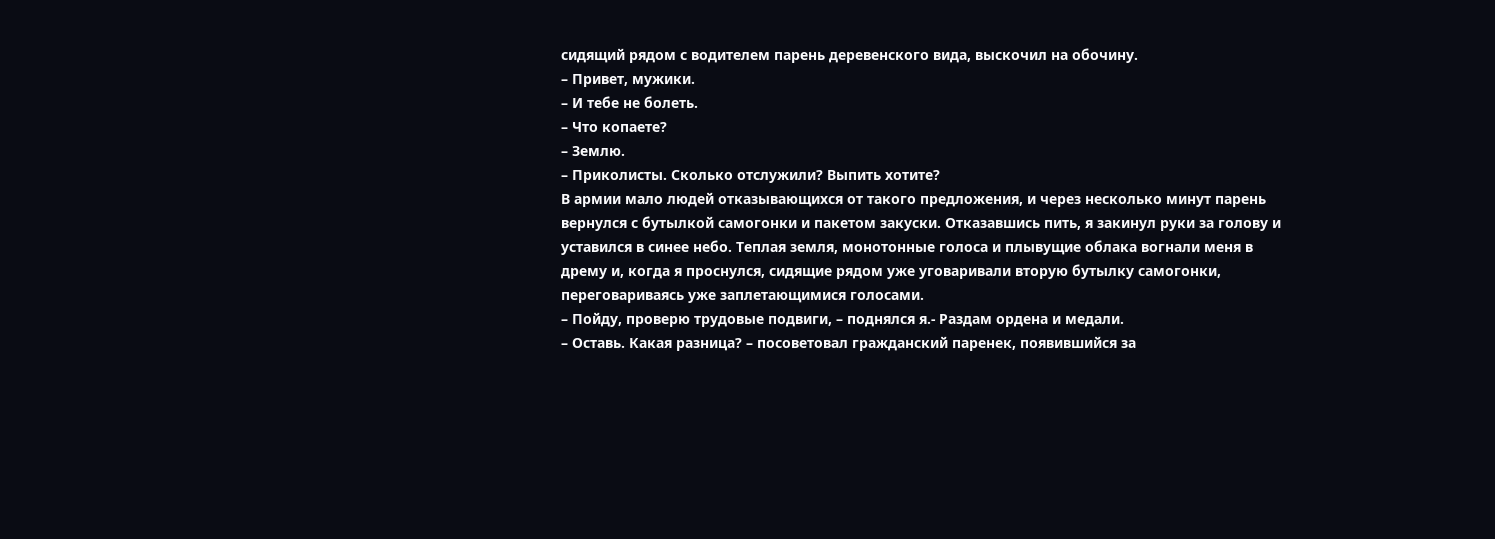сидящий рядом с водителем парень деревенского вида, выскочил на обочину.
– Привет, мужики.
– И тебе не болеть.
– Что копаете?
– Землю.
– Приколисты. Сколько отслужили? Выпить хотите?
В армии мало людей отказывающихся от такого предложения, и через несколько минут парень вернулся с бутылкой самогонки и пакетом закуски. Отказавшись пить, я закинул руки за голову и уставился в синее небо. Теплая земля, монотонные голоса и плывущие облака вогнали меня в дрему и, когда я проснулся, сидящие рядом уже уговаривали вторую бутылку самогонки, переговариваясь уже заплетающимися голосами.
– Пойду, проверю трудовые подвиги, – поднялся я.- Раздам ордена и медали.
– Оставь. Какая разница? – посоветовал гражданский паренек, появившийся за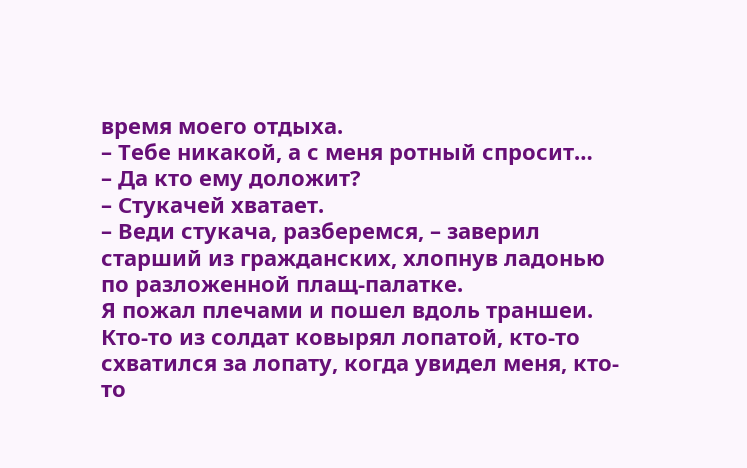время моего отдыха.
– Тебе никакой, а с меня ротный спросит…
– Да кто ему доложит?
– Стукачей хватает.
– Веди стукача, разберемся, – заверил старший из гражданских, хлопнув ладонью по разложенной плащ-палатке.
Я пожал плечами и пошел вдоль траншеи. Кто-то из солдат ковырял лопатой, кто-то схватился за лопату, когда увидел меня, кто-то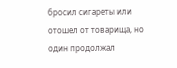бросил сигареты или отошел от товарища, но один продолжал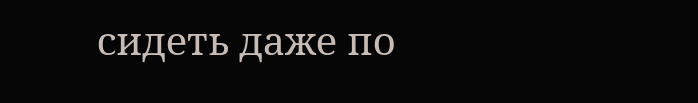сидеть даже по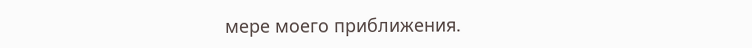мере моего приближения.